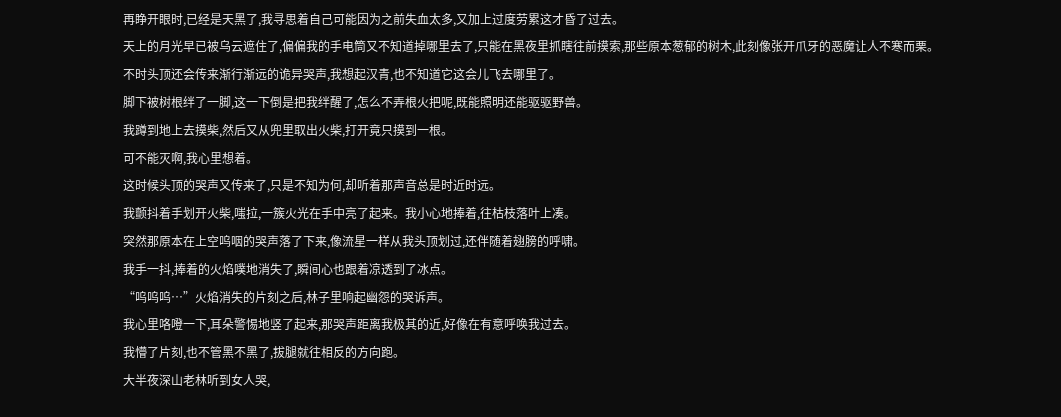再睁开眼时,已经是天黑了,我寻思着自己可能因为之前失血太多,又加上过度劳累这才昏了过去。
天上的月光早已被乌云遮住了,偏偏我的手电筒又不知道掉哪里去了,只能在黑夜里抓瞎往前摸索,那些原本葱郁的树木,此刻像张开爪牙的恶魔让人不寒而栗。
不时头顶还会传来渐行渐远的诡异哭声,我想起汉青,也不知道它这会儿飞去哪里了。
脚下被树根绊了一脚,这一下倒是把我绊醒了,怎么不弄根火把呢,既能照明还能驱驱野兽。
我蹲到地上去摸柴,然后又从兜里取出火柴,打开竟只摸到一根。
可不能灭啊,我心里想着。
这时候头顶的哭声又传来了,只是不知为何,却听着那声音总是时近时远。
我颤抖着手划开火柴,嗤拉,一簇火光在手中亮了起来。我小心地捧着,往枯枝落叶上凑。
突然那原本在上空呜咽的哭声落了下来,像流星一样从我头顶划过,还伴随着翅膀的呼啸。
我手一抖,捧着的火焰噗地消失了,瞬间心也跟着凉透到了冰点。
“呜呜呜…”火焰消失的片刻之后,林子里响起幽怨的哭诉声。
我心里咯噔一下,耳朵警惕地竖了起来,那哭声距离我极其的近,好像在有意呼唤我过去。
我懵了片刻,也不管黑不黑了,拔腿就往相反的方向跑。
大半夜深山老林听到女人哭,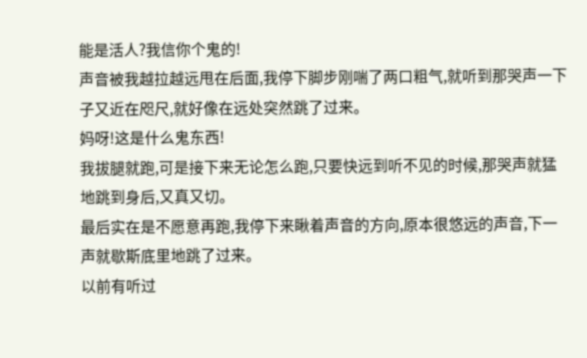能是活人?我信你个鬼的!
声音被我越拉越远甩在后面,我停下脚步刚喘了两口粗气,就听到那哭声一下子又近在咫尺,就好像在远处突然跳了过来。
妈呀!这是什么鬼东西!
我拔腿就跑,可是接下来无论怎么跑,只要快远到听不见的时候,那哭声就猛地跳到身后,又真又切。
最后实在是不愿意再跑,我停下来瞅着声音的方向,原本很悠远的声音,下一声就歇斯底里地跳了过来。
以前有听过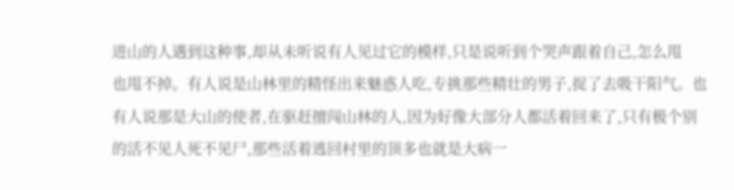进山的人遇到这种事,却从未听说有人见过它的模样,只是说听到个哭声跟着自己,怎么甩
也甩不掉。有人说是山林里的精怪出来魅惑人吃,专挑那些精壮的男子,捉了去吸干阳气。也有人说那是大山的使者,在驱赶擅闯山林的人,因为好像大部分人都活着回来了,只有极个别的活不见人死不见尸,那些活着逃回村里的顶多也就是大病一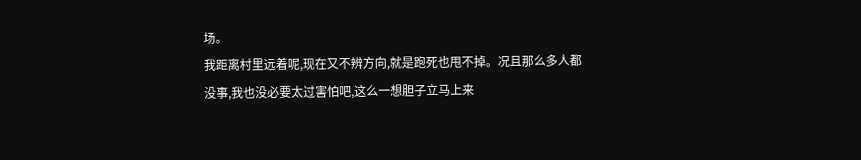场。
我距离村里远着呢,现在又不辨方向,就是跑死也甩不掉。况且那么多人都没事,我也没必要太过害怕吧,这么一想胆子立马上来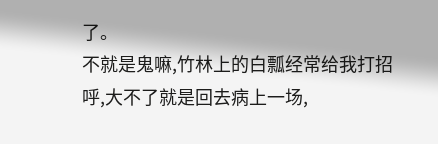了。
不就是鬼嘛,竹林上的白瓢经常给我打招呼,大不了就是回去病上一场,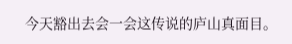今天豁出去会一会这传说的庐山真面目。